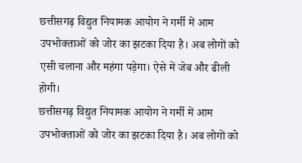छत्तीसगढ़ विद्युत नियामक आयोग ने गर्मी में आम उपभोक्ताओं को जोर का झटका दिया है। अब लोगों को एसी चलाना और महंगा पड़ेगा। ऐसे में जेब और ढीली होगी।
छत्तीसगढ़ विद्युत नियामक आयोग ने गर्मी में आम उपभोक्ताओं को जोर का झटका दिया है। अब लोगों को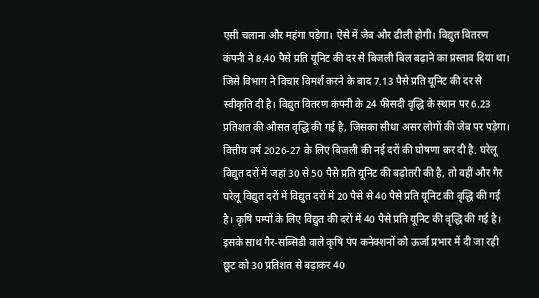एसी चलाना और महंगा पड़ेगा। ऐसे में जेब और ढीली होगी। विद्युत वितरण कंपनी ने 8.40 पैसे प्रति यूनिट की दर से बिजली बिल बढ़ाने का प्रस्ताव दिया था। जिसे विभाग ने विचार विमर्श करने के बाद 7.13 पैसे प्रति यूनिट की दर से स्वीकृति दी है। विद्युत वितरण कंपनी के 24 फीसदी वृद्धि के स्थान पर 6.23 प्रतिशत की औसत वृद्धि की गई है, जिसका सीधा असर लोगों की जेब पर पड़ेगा।
वित्तीय वर्ष 2026-27 के लिए बिजली की नई दरों की घोषणा कर दी है. घरेलू विद्युत दरों में जहां 30 से 50 पैसे प्रति यूनिट की बढ़ोतरी की है, तो वहीं और गैर घरेलू विद्युत दरों में विद्युत दरों में 20 पैसे से 40 पैसे प्रति यूनिट की वृद्धि की गई है। कृषि पम्पों के लिए विद्युत की दरों में 40 पैसे प्रति यूनिट की वृद्धि की गई है। इसके साथ गैर-सब्सिडी वाले कृषि पंप कनेक्शनों को ऊर्जा प्रभार में दी जा रही छूट को 30 प्रतिशत से बढ़ाकर 40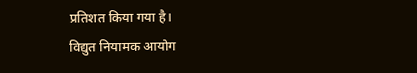प्रतिशत किया गया है।
विद्युत नियामक आयोग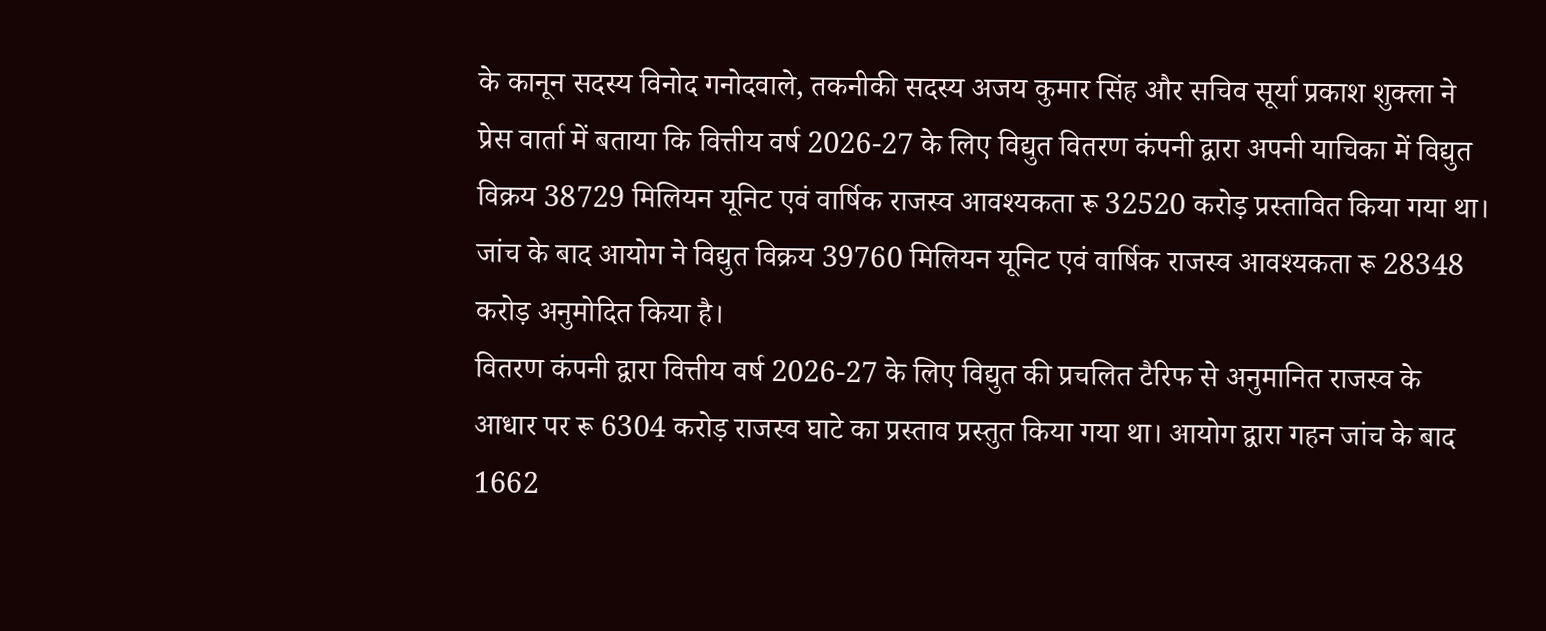के कानून सदस्य विनोद गनोदवाले, तकनीकी सदस्य अजय कुमार सिंह और सचिव सूर्या प्रकाश शुक्ला ने प्रेस वार्ता में बताया कि वित्तीय वर्ष 2026-27 के लिए विद्युत वितरण कंपनी द्वारा अपनी याचिका में विद्युत विक्रय 38729 मिलियन यूनिट एवं वार्षिक राजस्व आवश्यकता रू 32520 करोड़ प्रस्तावित किया गया था। जांच के बाद आयोग ने विद्युत विक्रय 39760 मिलियन यूनिट एवं वार्षिक राजस्व आवश्यकता रू 28348 करोड़ अनुमोदित किया है।
वितरण कंपनी द्वारा वित्तीय वर्ष 2026-27 के लिए विद्युत की प्रचलित टैरिफ से अनुमानित राजस्व के आधार पर रू 6304 करोड़ राजस्व घाटे का प्रस्ताव प्रस्तुत किया गया था। आयोग द्वारा गहन जांच के बाद 1662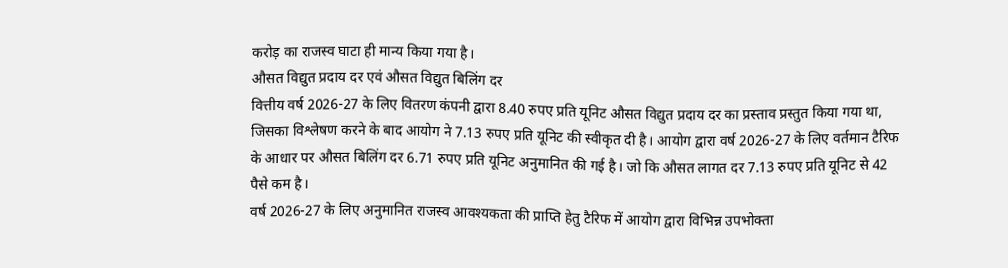करोड़ का राजस्व घाटा ही मान्य किया गया है।
औसत विद्युत प्रदाय दर एवं औसत विद्युत बिलिंग दर
वित्तीय वर्ष 2026-27 के लिए वितरण कंपनी द्वारा 8.40 रुपए प्रति यूनिट औसत विद्युत प्रदाय दर का प्रस्ताव प्रस्तुत किया गया था, जिसका विश्लेषण करने के बाद आयोग ने 7.13 रुपए प्रति यूनिट की स्वीकृत दी है। आयोग द्वारा वर्ष 2026-27 के लिए वर्तमान टैरिफ के आधार पर औसत बिलिंग दर 6.71 रुपए प्रति यूनिट अनुमानित की गई है। जो कि औसत लागत दर 7.13 रुपए प्रति यूनिट से 42 पैसे कम है।
वर्ष 2026-27 के लिए अनुमानित राजस्व आवश्यकता की प्राप्ति हेतु टैरिफ में आयोग द्वारा विभिन्न उपभोक्ता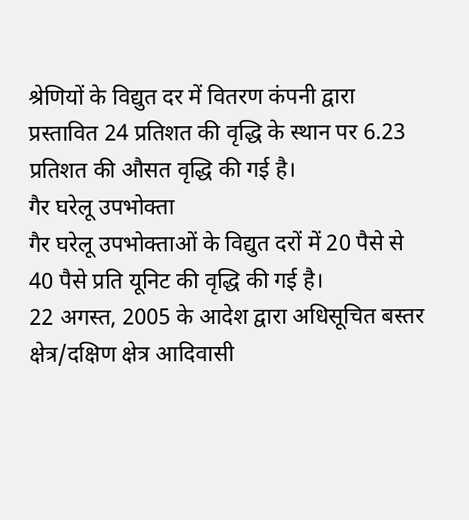श्रेणियों के विद्युत दर में वितरण कंपनी द्वारा प्रस्तावित 24 प्रतिशत की वृद्धि के स्थान पर 6.23 प्रतिशत की औसत वृद्धि की गई है।
गैर घरेलू उपभोक्ता
गैर घरेलू उपभोक्ताओं के विद्युत दरों में 20 पैसे से 40 पैसे प्रति यूनिट की वृद्धि की गई है।
22 अगस्त, 2005 के आदेश द्वारा अधिसूचित बस्तर क्षेत्र/दक्षिण क्षेत्र आदिवासी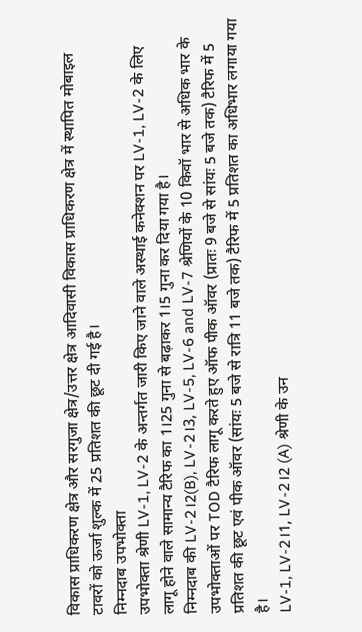विकास प्राधिकरण क्षेत्र और सरगुजा क्षेत्र/उत्तर क्षेत्र आदिवासी विकास प्राधिकरण क्षेत्र में स्थापित मोबाइल टावरों को ऊर्जा शुल्क में 25 प्रतिशत की छूट दी गई है।
निम्नदाब उपभोक्ता
उपभोक्ता श्रेणी LV-1, LV-2 के अन्तर्गत जारी किए जाने वाले अस्थाई कनेक्शन पर LV-1, LV-2 के लिए लागू होने वाले सामान्य टैरिफ का 1।25 गुना से बढ़ाकर 1।5 गुना कर दिया गया है।
निम्नदाब की LV-2।2(B), LV-2।3, LV-5, LV-6 and LV-7 श्रेणियों के 10 किवॉ भार से अधिक भार के उपभोक्ताओं पर TOD टैरिफ लागू करते हुए ऑफ पीक ऑवर (प्रातः 9 बजे से सांयः 5 बजे तक) टैरिफ में 5 प्रतिशत की छूट एवं पीक ऑवर (सांयः 5 बजे से रात्रि 11 बजे तक) टैरिफ में 5 प्रतिशत का अधिभार लगाया गया है।
LV-1, LV-2।1, LV-2।2 (A) श्रेणी के उन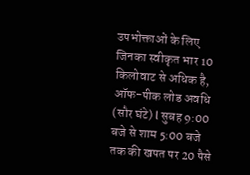उपभोक्ताओं के लिए जिनका स्वीकृत भार 10 किलोवाट से अधिक है, ऑफ-पीक लोड अवधि (सौर घंटे) l सुबह 9:00 बजे से शाम 5:00 बजे तक की खपत पर 20 पैसे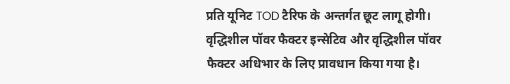प्रति यूनिट TOD टैरिफ के अन्तर्गत छूट लागू होगी।
वृद्धिशील पॉवर फैक्टर इन्सेटिव और वृद्धिशील पॉवर फैक्टर अधिभार के लिए प्रावधान किया गया है।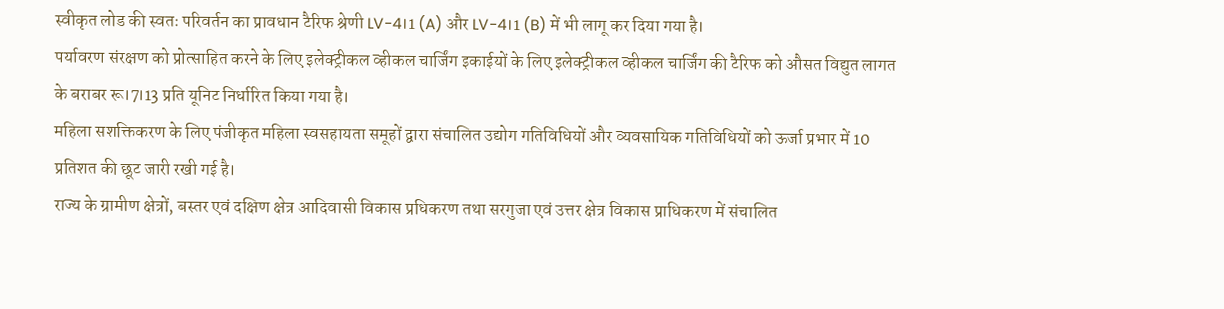स्वीकृत लोड की स्वतः परिवर्तन का प्रावधान टैरिफ श्रेणी LV-4।1 (A) और LV-4।1 (B) में भी लागू कर दिया गया है।
पर्यावरण संरक्षण को प्रोत्साहित करने के लिए इलेक्ट्रीकल व्हीकल चार्जिंग इकाईयों के लिए इलेक्ट्रीकल व्हीकल चार्जिंग की टैरिफ को औसत विद्युत लागत के बराबर रू।7।13 प्रति यूनिट निर्धारित किया गया है।
महिला सशक्तिकरण के लिए पंजीकृत महिला स्वसहायता समूहों द्वारा संचालित उद्योग गतिविधियों और व्यवसायिक गतिविधियों को ऊर्जा प्रभार में 10 प्रतिशत की छूट जारी रखी गई है।
राज्य के ग्रामीण क्षेत्रों, बस्तर एवं दक्षिण क्षेत्र आदिवासी विकास प्रधिकरण तथा सरगुजा एवं उत्तर क्षेत्र विकास प्राधिकरण में संचालित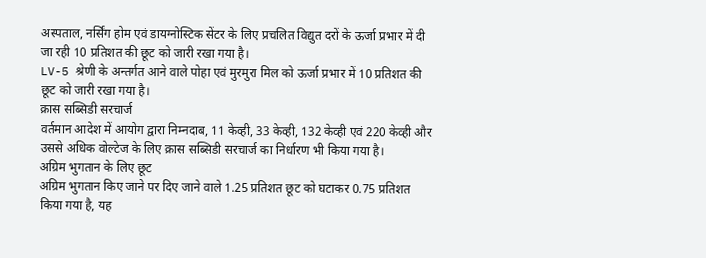अस्पताल, नर्सिंग होम एवं डायग्नोस्टिक सेंटर के लिए प्रचलित विद्युत दरों के ऊर्जा प्रभार में दी जा रही 10 प्रतिशत की छूट को जारी रखा गया है।
LV-5 श्रेणी के अन्तर्गत आने वाले पोहा एवं मुरमुरा मिल को ऊर्जा प्रभार में 10 प्रतिशत की छूट को जारी रखा गया है।
क्रास सब्सिडी सरचार्ज
वर्तमान आदेश में आयोग द्वारा निम्नदाब, 11 केव्ही, 33 केव्ही, 132 केव्ही एवं 220 केव्ही और उससे अधिक वोल्टेज के लिए क्रास सब्सिडी सरचार्ज का निर्धारण भी किया गया है।
अग्रिम भुगतान के लिए छूट
अग्रिम भुगतान किए जाने पर दिए जाने वाले 1.25 प्रतिशत छूट को घटाकर 0.75 प्रतिशत किया गया है, यह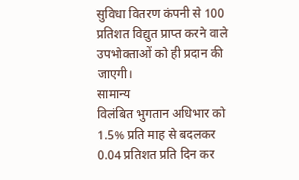सुविधा वितरण कंपनी से 100 प्रतिशत विद्युत प्राप्त करने वाले उपभोक्ताओं को ही प्रदान की जाएगी।
सामान्य
विलंबित भुगतान अधिभार को 1.5% प्रति माह से बदलकर 0.04 प्रतिशत प्रति दिन कर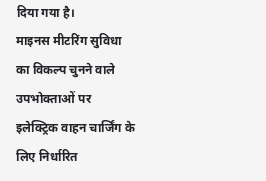दिया गया है।
माइनस मीटरिंग सुविधा का विकल्प चुनने वाले उपभोक्ताओं पर इलेक्ट्रिक वाहन चार्जिंग के लिए निर्धारित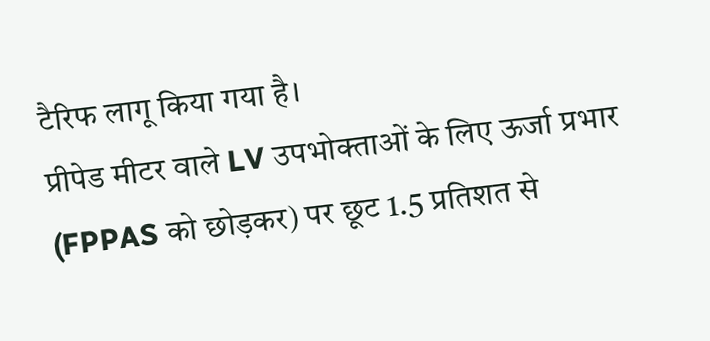टैरिफ लागू किया गया है।
प्रीपेड मीटर वाले LV उपभोक्ताओं के लिए ऊर्जा प्रभार (FPPAS को छोड़कर) पर छूट 1.5 प्रतिशत से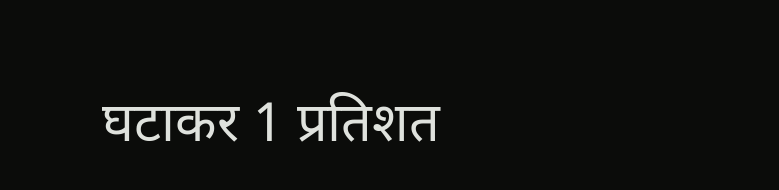घटाकर 1 प्रतिशत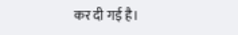कर दी गई है।